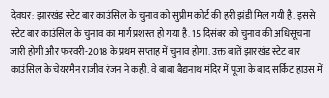देवघर: झारखंड स्टेट बार काउंसिल के चुनाव को सुप्रीम कोर्ट की हरी झंडी मिल गयी है. इससे स्टेट बार काउंसिल के चुनाव का मार्ग प्रशस्त हो गया है. 15 दिसंबर को चुनाव की अधिसूचना जारी होगी और फरवरी-2018 के प्रथम सप्ताह में चुनाव होगा. उक्त बातें झारखंड स्टेट बार काउंसिल के चेयरमैन राजीव रंजन ने कही. वे बाबा बैद्यनाथ मंदिर में पूजा के बाद सर्किट हाउस में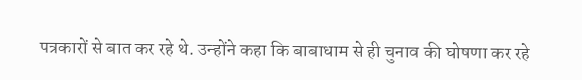पत्रकारों से बात कर रहे थे. उन्होंने कहा कि बाबाधाम से ही चुनाव की घोषणा कर रहे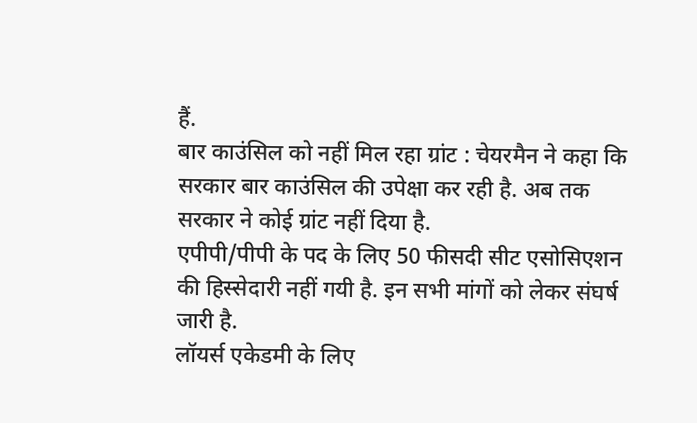हैं.
बार काउंसिल को नहीं मिल रहा ग्रांट : चेयरमैन ने कहा कि सरकार बार काउंसिल की उपेक्षा कर रही है. अब तक सरकार ने कोई ग्रांट नहीं दिया है.
एपीपी/पीपी के पद के लिए 50 फीसदी सीट एसोसिएशन की हिस्सेदारी नहीं गयी है. इन सभी मांगों को लेकर संघर्ष जारी है.
लॉयर्स एकेडमी के लिए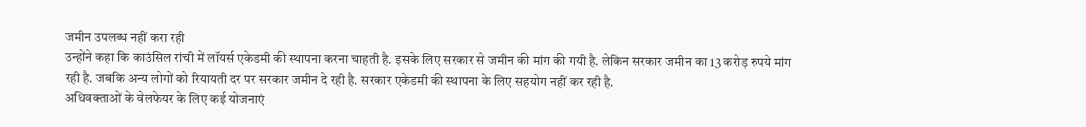जमीन उपलब्ध नहीं करा रही
उन्होंने कहा कि काउंसिल रांची में लॉयर्स एकेडमी की स्थापना करना चाहती है. इसके लिए सरकार से जमीन की मांग की गयी है. लेकिन सरकार जमीन का 13 करोड़ रुपये मांग रही है. जबकि अन्य लोगों को रियायती दर पर सरकार जमीन दे रही है. सरकार एकेडमी की स्थापना के लिए सहयोग नहीं कर रही है.
अधिवक्ताओं के वेलफेयर के लिए कई योजनाएं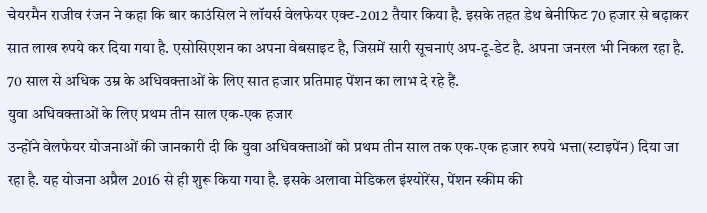चेयरमैन राजीव रंजन ने कहा कि बार काउंसिल ने लॉयर्स वेलफेयर एक्ट-2012 तैयार किया है. इसके तहत डेथ बेनीफिट 70 हजार से बढ़ाकर सात लाख रुपये कर दिया गया है. एसोसिएशन का अपना वेबसाइट है, जिसमें सारी सूचनाएं अप-टू-डेट है. अपना जनरल भी निकल रहा है. 70 साल से अधिक उम्र के अधिवक्ताओं के लिए सात हजार प्रतिमाह पेंशन का लाभ दे रहे हैं.
युवा अधिवक्ताओं के लिए प्रथम तीन साल एक-एक हजार
उन्होंने वेलफेयर योजनाओं की जानकारी दी कि युवा अधिवक्ताओं को प्रथम तीन साल तक एक-एक हजार रुपये भत्ता(स्टाइपेंन) दिया जा रहा है. यह योजना अप्रैल 2016 से ही शुरू किया गया है. इसके अलावा मेडिकल इंश्योरेंस, पेंशन स्कीम की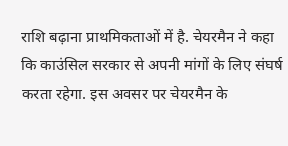राशि बढ़ाना प्राथमिकताओं में है. चेयरमैन ने कहा कि काउंसिल सरकार से अपनी मांगों के लिए संघर्ष करता रहेगा. इस अवसर पर चेयरमैन के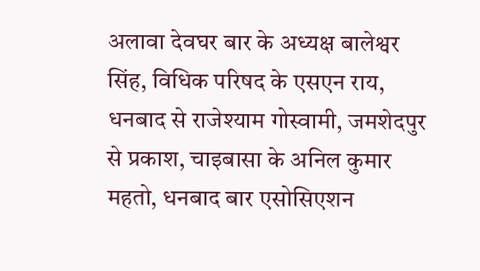अलावा देवघर बार के अध्यक्ष बालेश्वर सिंह, विधिक परिषद के एसएन राय, धनबाद से राजेश्याम गोस्वामी, जमशेदपुर से प्रकाश, चाइबासा के अनिल कुमार महतो, धनबाद बार एसोसिएशन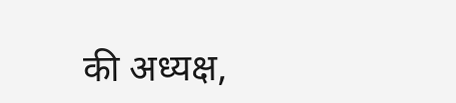की अध्यक्ष,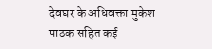देवघर के अधिवक्ता मुकेश पाठक सहित कई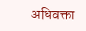अधिवक्ता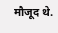मौजूद थे.